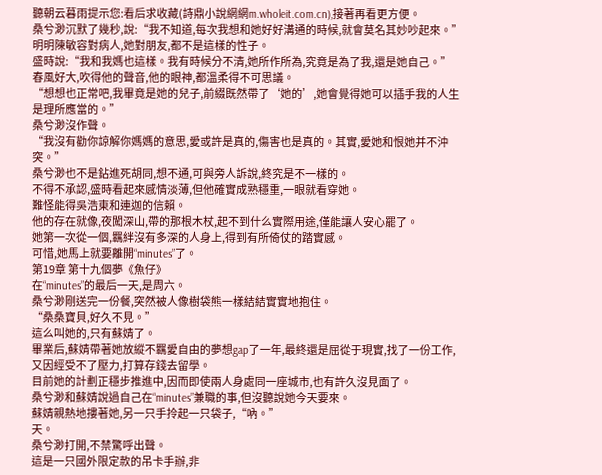聽朝云暮雨提示您:看后求收藏(詩鼎小說網網m.wholeit.com.cn),接著再看更方便。
桑兮渺沉默了幾秒,說:“我不知道,每次我想和她好好溝通的時候,就會莫名其妙吵起來。”
明明陳敏容對病人,她對朋友,都不是這樣的性子。
盛時說:“我和我媽也這樣。我有時候分不清,她所作所為,究竟是為了我,還是她自己。”
春風好大,吹得他的聲音,他的眼神,都溫柔得不可思議。
“想想也正常吧,我畢竟是她的兒子,前綴既然帶了‘她的’,她會覺得她可以插手我的人生是理所應當的。”
桑兮渺沒作聲。
“我沒有勸你諒解你媽媽的意思,愛或許是真的,傷害也是真的。其實,愛她和恨她并不沖突。”
桑兮渺也不是鉆進死胡同,想不通,可與旁人訴說,終究是不一樣的。
不得不承認,盛時看起來感情淡薄,但他確實成熟穩重,一眼就看穿她。
難怪能得吳浩東和連迦的信賴。
他的存在就像,夜闖深山,帶的那根木杖,起不到什么實際用途,僅能讓人安心罷了。
她第一次從一個,羈絆沒有多深的人身上,得到有所倚仗的踏實感。
可惜,她馬上就要離開“minutes”了。
第19章 第十九個夢《魚仔》
在“minutes”的最后一天,是周六。
桑兮渺剛送完一份餐,突然被人像樹袋熊一樣結結實實地抱住。
“桑桑寶貝,好久不見。”
這么叫她的,只有蘇婧了。
畢業后,蘇婧帶著她放縱不羈愛自由的夢想gap了一年,最終還是屈從于現實,找了一份工作,又因經受不了壓力,打算存錢去留學。
目前她的計劃正穩步推進中,因而即使兩人身處同一座城市,也有許久沒見面了。
桑兮渺和蘇婧說過自己在“minutes”兼職的事,但沒聽說她今天要來。
蘇婧親熱地摟著她,另一只手拎起一只袋子,“吶。”
天。
桑兮渺打開,不禁驚呼出聲。
這是一只國外限定款的吊卡手辦,非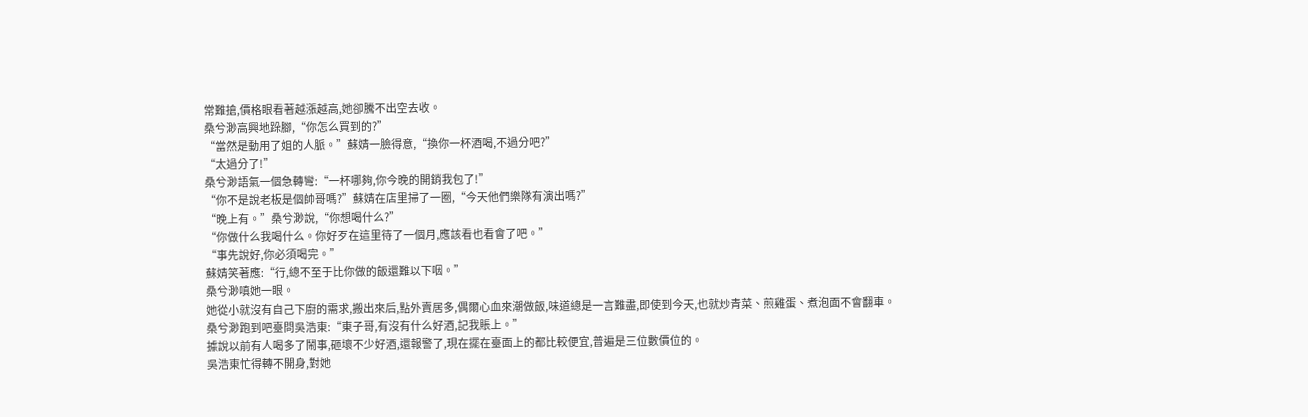常難搶,價格眼看著越漲越高,她卻騰不出空去收。
桑兮渺高興地跺腳,“你怎么買到的?”
“當然是動用了姐的人脈。”蘇婧一臉得意,“換你一杯酒喝,不過分吧?”
“太過分了!”
桑兮渺語氣一個急轉彎:“一杯哪夠,你今晚的開銷我包了!”
“你不是說老板是個帥哥嗎?”蘇婧在店里掃了一圈,“今天他們樂隊有演出嗎?”
“晚上有。”桑兮渺說,“你想喝什么?”
“你做什么我喝什么。你好歹在這里待了一個月,應該看也看會了吧。”
“事先說好,你必須喝完。”
蘇婧笑著應:“行,總不至于比你做的飯還難以下咽。”
桑兮渺嗔她一眼。
她從小就沒有自己下廚的需求,搬出來后,點外賣居多,偶爾心血來潮做飯,味道總是一言難盡,即使到今天,也就炒青菜、煎雞蛋、煮泡面不會翻車。
桑兮渺跑到吧臺問吳浩東:“東子哥,有沒有什么好酒,記我賬上。”
據說以前有人喝多了鬧事,砸壞不少好酒,還報警了,現在擺在臺面上的都比較便宜,普遍是三位數價位的。
吳浩東忙得轉不開身,對她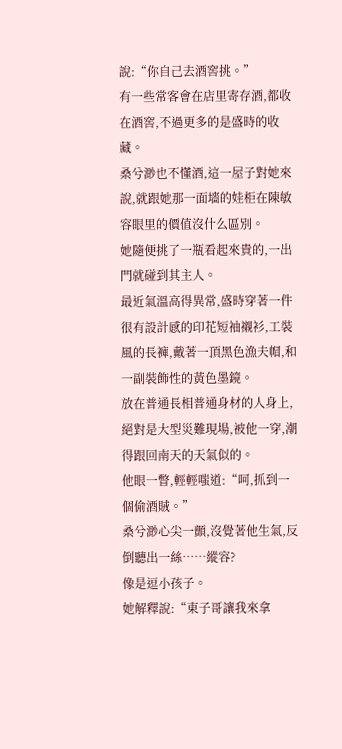說:“你自己去酒窖挑。”
有一些常客會在店里寄存酒,都收在酒窖,不過更多的是盛時的收藏。
桑兮渺也不懂酒,這一屋子對她來說,就跟她那一面墻的娃柜在陳敏容眼里的價值沒什么區別。
她隨便挑了一瓶看起來貴的,一出門就碰到其主人。
最近氣溫高得異常,盛時穿著一件很有設計感的印花短袖襯衫,工裝風的長褲,戴著一頂黑色漁夫帽,和一副裝飾性的黃色墨鏡。
放在普通長相普通身材的人身上,絕對是大型災難現場,被他一穿,潮得跟回南天的天氣似的。
他眼一瞥,輕輕嗤道:“呵,抓到一個偷酒賊。”
桑兮渺心尖一顫,沒覺著他生氣,反倒聽出一絲……縱容?
像是逗小孩子。
她解釋說:“東子哥讓我來拿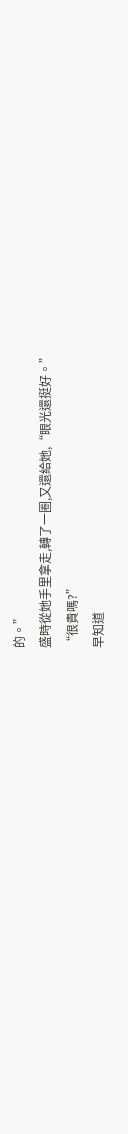的。”
盛時從她手里拿走,轉了一圈,又還給她,“眼光還挺好。”
“很貴嗎?”
早知道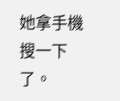她拿手機搜一下了。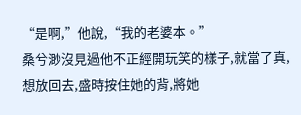“是啊,”他說,“我的老婆本。”
桑兮渺沒見過他不正經開玩笑的樣子,就當了真,想放回去,盛時按住她的背,將她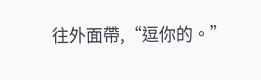往外面帶,“逗你的。”